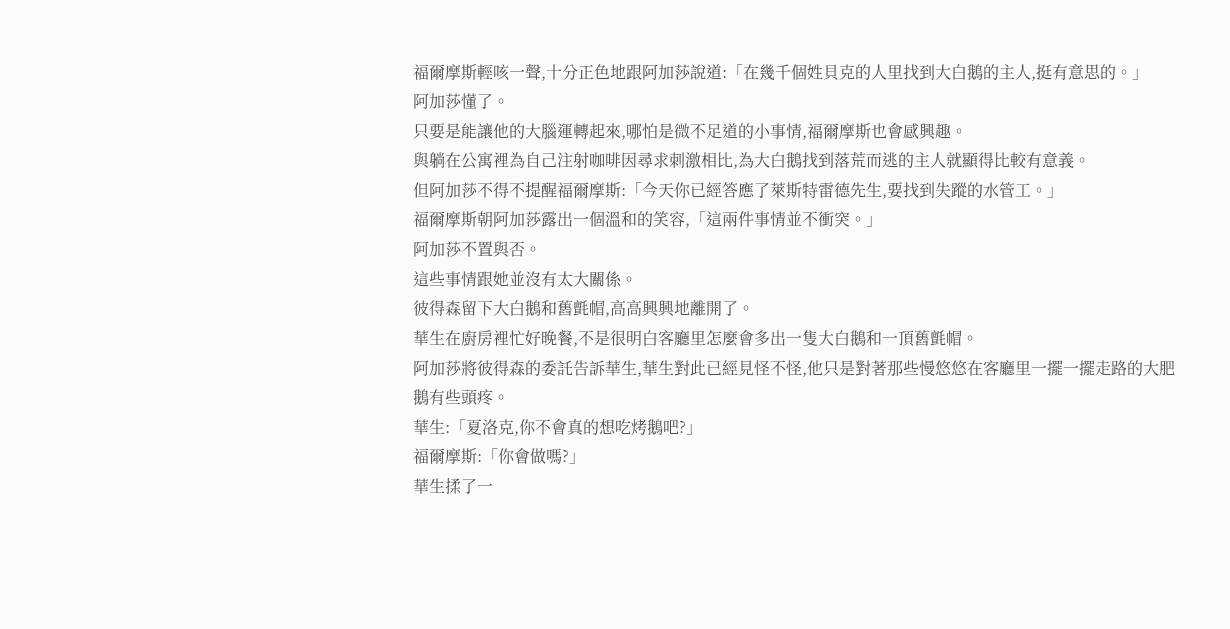福爾摩斯輕咳一聲,十分正色地跟阿加莎說道:「在幾千個姓貝克的人里找到大白鵝的主人,挺有意思的。」
阿加莎懂了。
只要是能讓他的大腦運轉起來,哪怕是微不足道的小事情,福爾摩斯也會感興趣。
與躺在公寓裡為自己注射咖啡因尋求刺激相比,為大白鵝找到落荒而逃的主人就顯得比較有意義。
但阿加莎不得不提醒福爾摩斯:「今天你已經答應了萊斯特雷德先生,要找到失蹤的水管工。」
福爾摩斯朝阿加莎露出一個溫和的笑容,「這兩件事情並不衝突。」
阿加莎不置與否。
這些事情跟她並沒有太大關係。
彼得森留下大白鵝和舊氈帽,高高興興地離開了。
華生在廚房裡忙好晚餐,不是很明白客廳里怎麼會多出一隻大白鵝和一頂舊氈帽。
阿加莎將彼得森的委託告訴華生,華生對此已經見怪不怪,他只是對著那些慢悠悠在客廳里一擺一擺走路的大肥鵝有些頭疼。
華生:「夏洛克,你不會真的想吃烤鵝吧?」
福爾摩斯:「你會做嗎?」
華生揉了一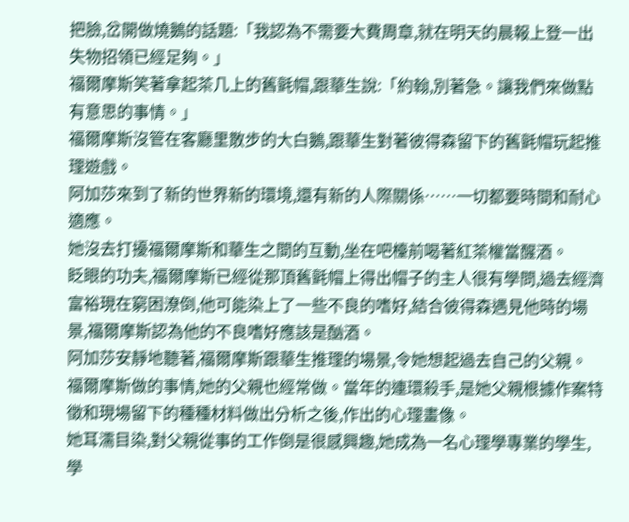把臉,岔開做燒鵝的話題:「我認為不需要大費周章,就在明天的晨報上登一出失物招領已經足夠。」
福爾摩斯笑著拿起茶几上的舊氈帽,跟華生說:「約翰,別著急。讓我們來做點有意思的事情。」
福爾摩斯沒管在客廳里散步的大白鵝,跟華生對著彼得森留下的舊氈帽玩起推理遊戲。
阿加莎來到了新的世界新的環境,還有新的人際關係……一切都要時間和耐心適應。
她沒去打擾福爾摩斯和華生之間的互動,坐在吧檯前喝著紅茶權當醒酒。
眨眼的功夫,福爾摩斯已經從那頂舊氈帽上得出帽子的主人很有學問,過去經濟富裕現在窮困潦倒,他可能染上了一些不良的嗜好,結合彼得森遇見他時的場景,福爾摩斯認為他的不良嗜好應該是酗酒。
阿加莎安靜地聽著,福爾摩斯跟華生推理的場景,令她想起過去自己的父親。
福爾摩斯做的事情,她的父親也經常做。當年的連環殺手,是她父親根據作案特徵和現場留下的種種材料做出分析之後,作出的心理畫像。
她耳濡目染,對父親從事的工作倒是很感興趣,她成為一名心理學專業的學生,學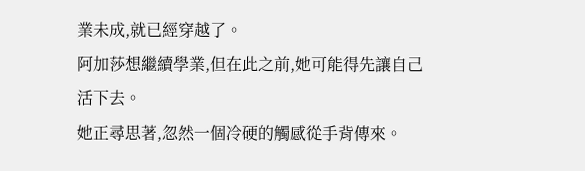業未成,就已經穿越了。
阿加莎想繼續學業,但在此之前,她可能得先讓自己活下去。
她正尋思著,忽然一個冷硬的觸感從手背傳來。